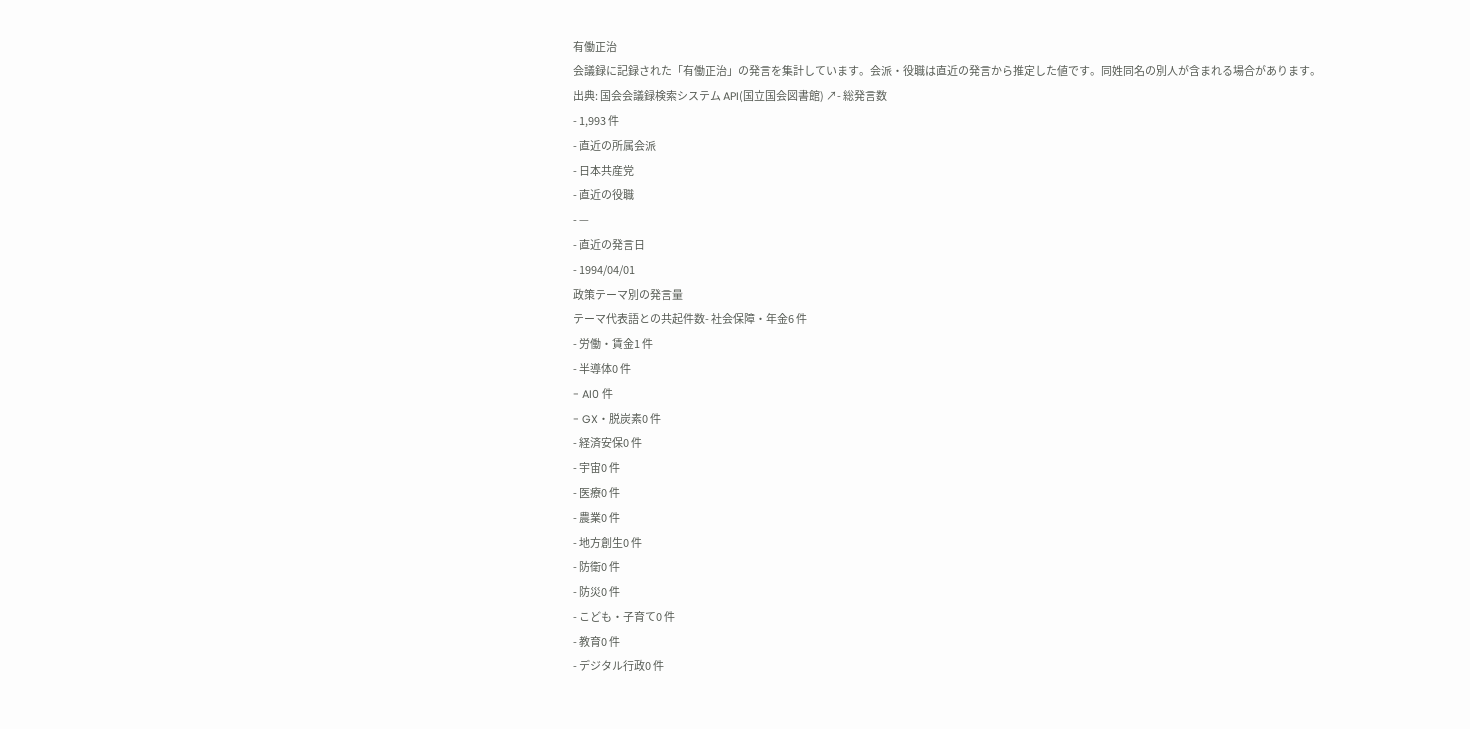有働正治
会議録に記録された「有働正治」の発言を集計しています。会派・役職は直近の発言から推定した値です。同姓同名の別人が含まれる場合があります。
出典: 国会会議録検索システム API(国立国会図書館) ↗- 総発言数
- 1,993 件
- 直近の所属会派
- 日本共産党
- 直近の役職
- —
- 直近の発言日
- 1994/04/01
政策テーマ別の発言量
テーマ代表語との共起件数- 社会保障・年金6 件
- 労働・賃金1 件
- 半導体0 件
- AI0 件
- GX・脱炭素0 件
- 経済安保0 件
- 宇宙0 件
- 医療0 件
- 農業0 件
- 地方創生0 件
- 防衛0 件
- 防災0 件
- こども・子育て0 件
- 教育0 件
- デジタル行政0 件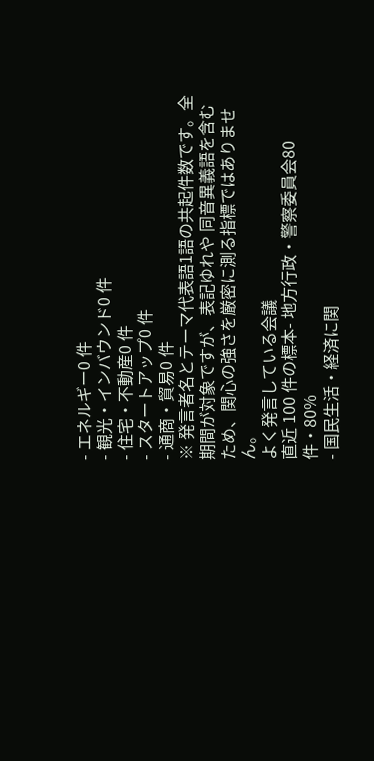- エネルギー0 件
- 観光・インバウンド0 件
- 住宅・不動産0 件
- スタートアップ0 件
- 通商・貿易0 件
※ 発言者名とテーマ代表語1語の共起件数です。全期間が対象ですが、表記ゆれや 同音異義語を含むため、関心の強さを厳密に測る指標ではありません。
よく発言している会議
直近 100 件の標本- 地方行政・警察委員会80 件・80%
- 国民生活・経済に関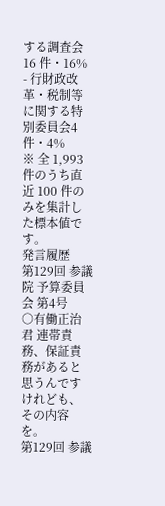する調査会16 件・16%
- 行財政改革・税制等に関する特別委員会4 件・4%
※ 全 1,993 件のうち直近 100 件のみを集計した標本値です。
発言履歴
第129回 参議院 予算委員会 第4号
○有働正治君 連帯責務、保証責務があると思うんですけれども、その内容を。
第129回 参議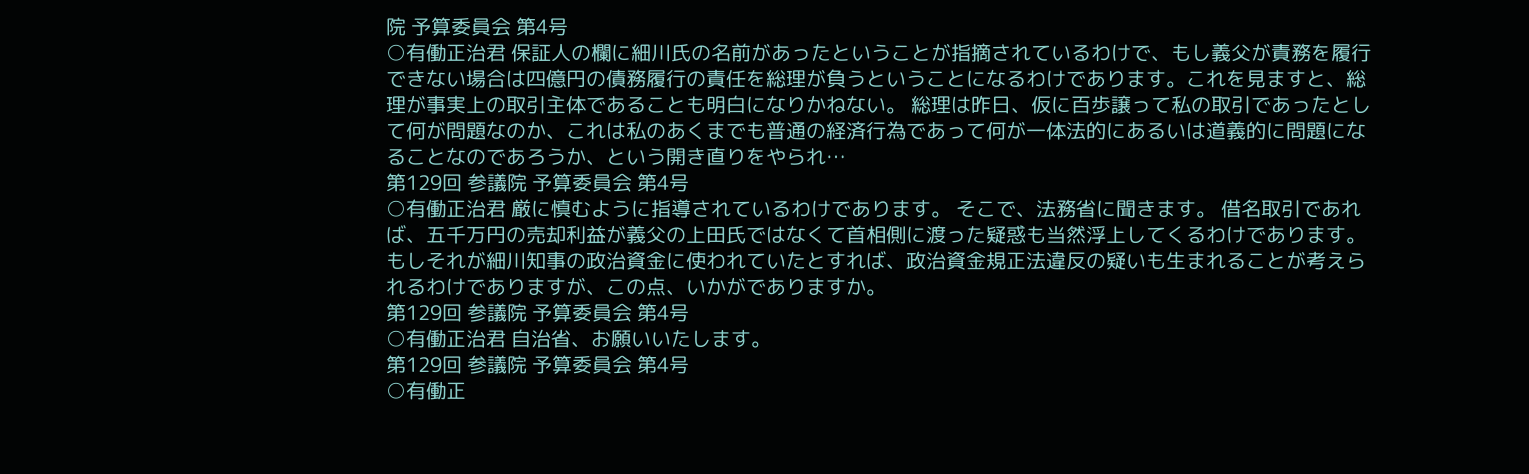院 予算委員会 第4号
○有働正治君 保証人の欄に細川氏の名前があったということが指摘されているわけで、もし義父が責務を履行できない場合は四億円の債務履行の責任を総理が負うということになるわけであります。これを見ますと、総理が事実上の取引主体であることも明白になりかねない。 総理は昨日、仮に百歩譲って私の取引であったとして何が問題なのか、これは私のあくまでも普通の経済行為であって何が一体法的にあるいは道義的に問題になることなのであろうか、という開き直りをやられ…
第129回 参議院 予算委員会 第4号
○有働正治君 厳に慎むように指導されているわけであります。 そこで、法務省に聞きます。 借名取引であれば、五千万円の売却利益が義父の上田氏ではなくて首相側に渡った疑惑も当然浮上してくるわけであります。もしそれが細川知事の政治資金に使われていたとすれば、政治資金規正法違反の疑いも生まれることが考えられるわけでありますが、この点、いかがでありますか。
第129回 参議院 予算委員会 第4号
○有働正治君 自治省、お願いいたします。
第129回 参議院 予算委員会 第4号
○有働正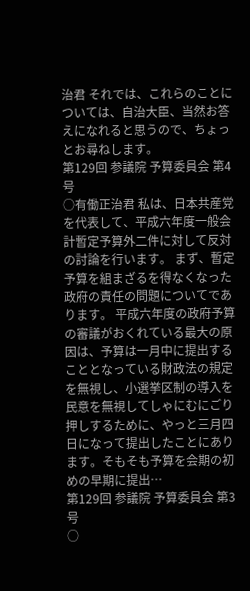治君 それでは、これらのことについては、自治大臣、当然お答えになれると思うので、ちょっとお尋ねします。
第129回 参議院 予算委員会 第4号
○有働正治君 私は、日本共産党を代表して、平成六年度一般会計暫定予算外二件に対して反対の討論を行います。 まず、暫定予算を組まざるを得なくなった政府の責任の問題についてであります。 平成六年度の政府予算の審議がおくれている最大の原因は、予算は一月中に提出することとなっている財政法の規定を無視し、小選挙区制の導入を民意を無視してしゃにむにごり押しするために、やっと三月四日になって提出したことにあります。そもそも予算を会期の初めの早期に提出…
第129回 参議院 予算委員会 第3号
○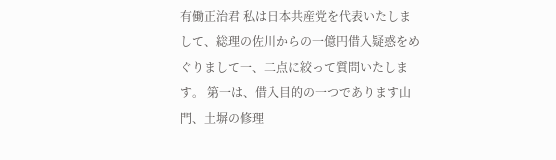有働正治君 私は日本共産党を代表いたしまして、総理の佐川からの一億円借入疑惑をめぐりまして一、二点に絞って質問いたします。 第一は、借入目的の一つであります山門、土塀の修理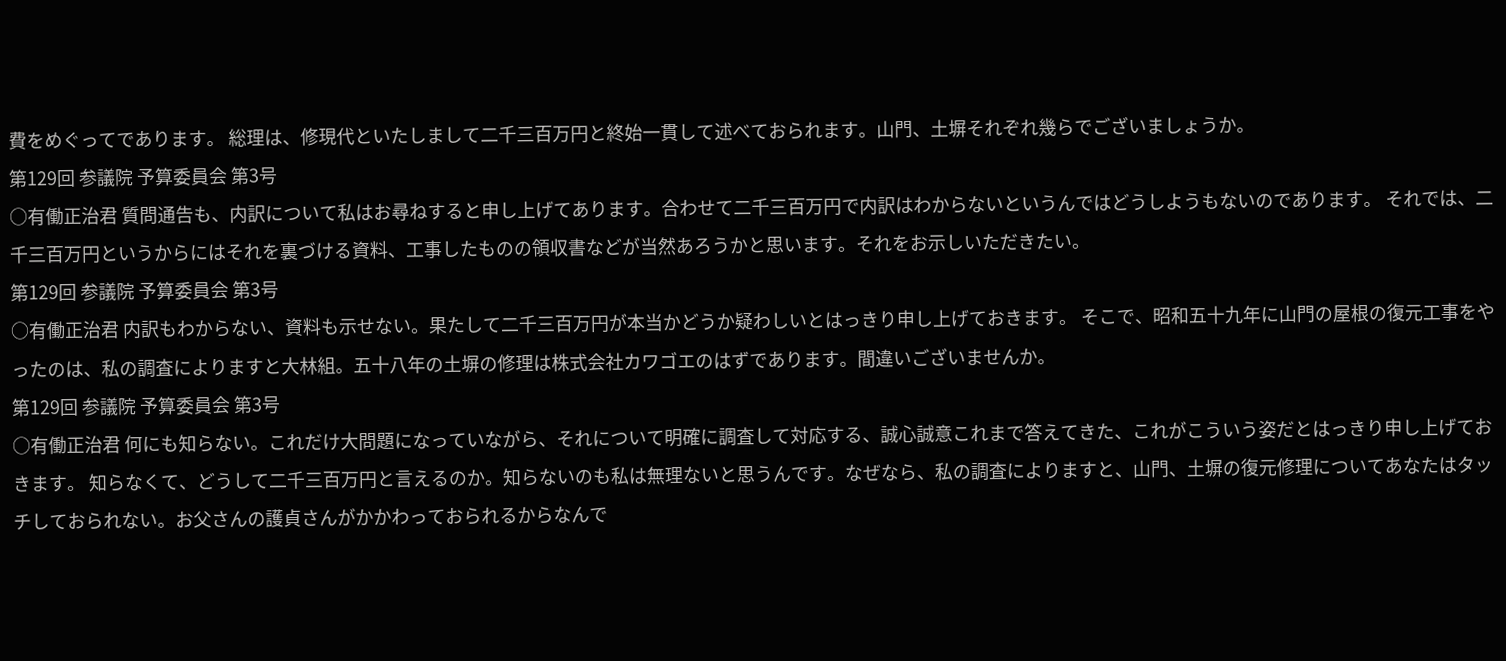費をめぐってであります。 総理は、修現代といたしまして二千三百万円と終始一貫して述べておられます。山門、土塀それぞれ幾らでございましょうか。
第129回 参議院 予算委員会 第3号
○有働正治君 質問通告も、内訳について私はお尋ねすると申し上げてあります。合わせて二千三百万円で内訳はわからないというんではどうしようもないのであります。 それでは、二千三百万円というからにはそれを裏づける資料、工事したものの領収書などが当然あろうかと思います。それをお示しいただきたい。
第129回 参議院 予算委員会 第3号
○有働正治君 内訳もわからない、資料も示せない。果たして二千三百万円が本当かどうか疑わしいとはっきり申し上げておきます。 そこで、昭和五十九年に山門の屋根の復元工事をやったのは、私の調査によりますと大林組。五十八年の土塀の修理は株式会社カワゴエのはずであります。間違いございませんか。
第129回 参議院 予算委員会 第3号
○有働正治君 何にも知らない。これだけ大問題になっていながら、それについて明確に調査して対応する、誠心誠意これまで答えてきた、これがこういう姿だとはっきり申し上げておきます。 知らなくて、どうして二千三百万円と言えるのか。知らないのも私は無理ないと思うんです。なぜなら、私の調査によりますと、山門、土塀の復元修理についてあなたはタッチしておられない。お父さんの護貞さんがかかわっておられるからなんで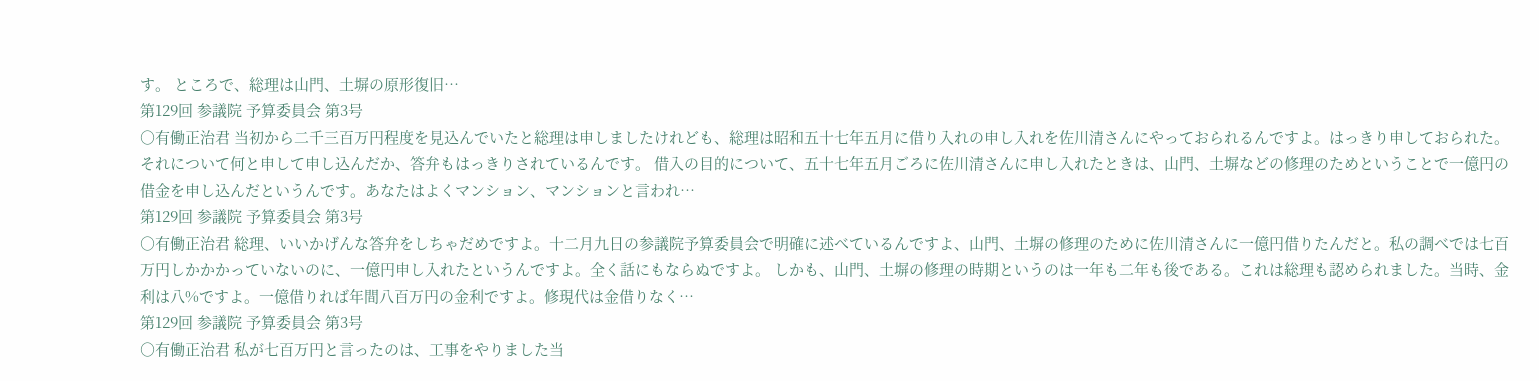す。 ところで、総理は山門、土塀の原形復旧…
第129回 参議院 予算委員会 第3号
○有働正治君 当初から二千三百万円程度を見込んでいたと総理は申しましたけれども、総理は昭和五十七年五月に借り入れの申し入れを佐川清さんにやっておられるんですよ。はっきり申しておられた。それについて何と申して申し込んだか、答弁もはっきりされているんです。 借入の目的について、五十七年五月ごろに佐川清さんに申し入れたときは、山門、土塀などの修理のためということで一億円の借金を申し込んだというんです。あなたはよくマンション、マンションと言われ…
第129回 参議院 予算委員会 第3号
○有働正治君 総理、いいかげんな答弁をしちゃだめですよ。十二月九日の参議院予算委員会で明確に述べているんですよ、山門、土塀の修理のために佐川清さんに一億円借りたんだと。私の調べでは七百万円しかかかっていないのに、一億円申し入れたというんですよ。全く話にもならぬですよ。 しかも、山門、土塀の修理の時期というのは一年も二年も後である。これは総理も認められました。当時、金利は八%ですよ。一億借りれば年間八百万円の金利ですよ。修現代は金借りなく…
第129回 参議院 予算委員会 第3号
○有働正治君 私が七百万円と言ったのは、工事をやりました当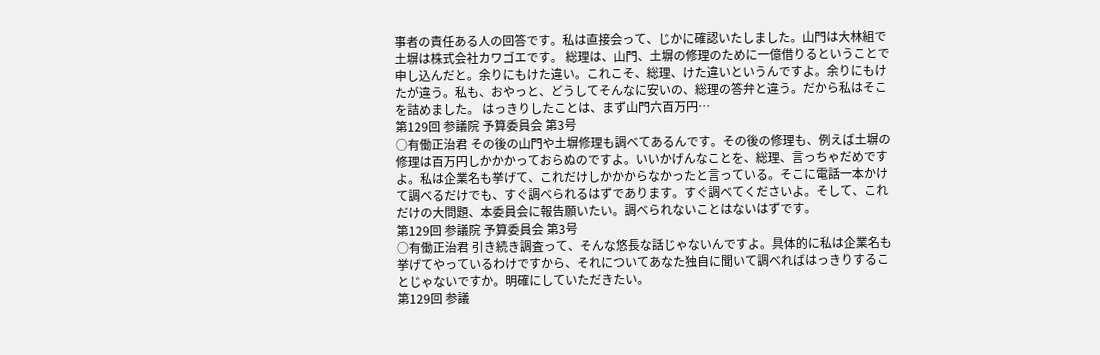事者の責任ある人の回答です。私は直接会って、じかに確認いたしました。山門は大林組で土塀は株式会社カワゴエです。 総理は、山門、土塀の修理のために一億借りるということで申し込んだと。余りにもけた違い。これこそ、総理、けた違いというんですよ。余りにもけたが違う。私も、おやっと、どうしてそんなに安いの、総理の答弁と違う。だから私はそこを詰めました。 はっきりしたことは、まず山門六百万円…
第129回 参議院 予算委員会 第3号
○有働正治君 その後の山門や土塀修理も調べてあるんです。その後の修理も、例えば土塀の修理は百万円しかかかっておらぬのですよ。いいかげんなことを、総理、言っちゃだめですよ。私は企業名も挙げて、これだけしかかからなかったと言っている。そこに電話一本かけて調べるだけでも、すぐ調べられるはずであります。すぐ調べてくださいよ。そして、これだけの大問題、本委員会に報告願いたい。調べられないことはないはずです。
第129回 参議院 予算委員会 第3号
○有働正治君 引き続き調査って、そんな悠長な話じゃないんですよ。具体的に私は企業名も挙げてやっているわけですから、それについてあなた独自に聞いて調べればはっきりすることじゃないですか。明確にしていただきたい。
第129回 参議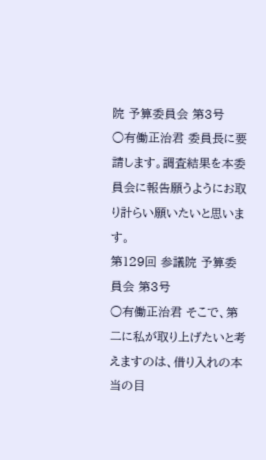院 予算委員会 第3号
○有働正治君 委員長に要請します。調査結果を本委員会に報告願うようにお取り計らい願いたいと思います。
第129回 参議院 予算委員会 第3号
○有働正治君 そこで、第二に私が取り上げたいと考えますのは、借り入れの本当の目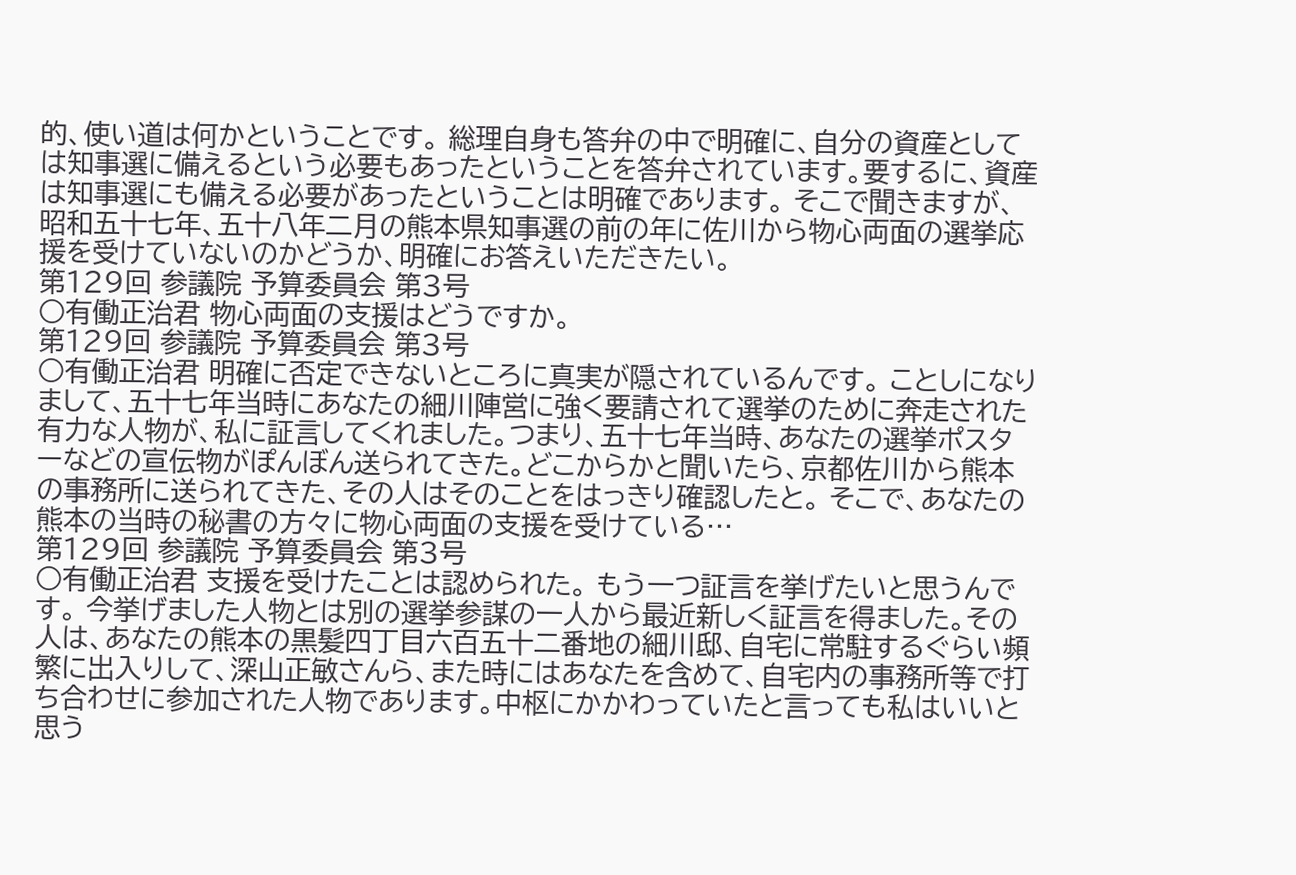的、使い道は何かということです。 総理自身も答弁の中で明確に、自分の資産としては知事選に備えるという必要もあったということを答弁されています。要するに、資産は知事選にも備える必要があったということは明確であります。 そこで聞きますが、昭和五十七年、五十八年二月の熊本県知事選の前の年に佐川から物心両面の選挙応援を受けていないのかどうか、明確にお答えいただきたい。
第129回 参議院 予算委員会 第3号
○有働正治君 物心両面の支援はどうですか。
第129回 参議院 予算委員会 第3号
○有働正治君 明確に否定できないところに真実が隠されているんです。 ことしになりまして、五十七年当時にあなたの細川陣営に強く要請されて選挙のために奔走された有力な人物が、私に証言してくれました。つまり、五十七年当時、あなたの選挙ポスターなどの宣伝物がぽんぼん送られてきた。どこからかと聞いたら、京都佐川から熊本の事務所に送られてきた、その人はそのことをはっきり確認したと。 そこで、あなたの熊本の当時の秘書の方々に物心両面の支援を受けている…
第129回 参議院 予算委員会 第3号
○有働正治君 支援を受けたことは認められた。 もう一つ証言を挙げたいと思うんです。 今挙げました人物とは別の選挙参謀の一人から最近新しく証言を得ました。その人は、あなたの熊本の黒髪四丁目六百五十二番地の細川邸、自宅に常駐するぐらい頻繁に出入りして、深山正敏さんら、また時にはあなたを含めて、自宅内の事務所等で打ち合わせに参加された人物であります。中枢にかかわっていたと言っても私はいいと思う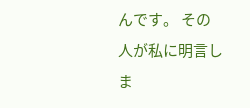んです。 その人が私に明言しま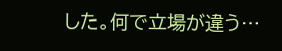した。何で立場が違う…